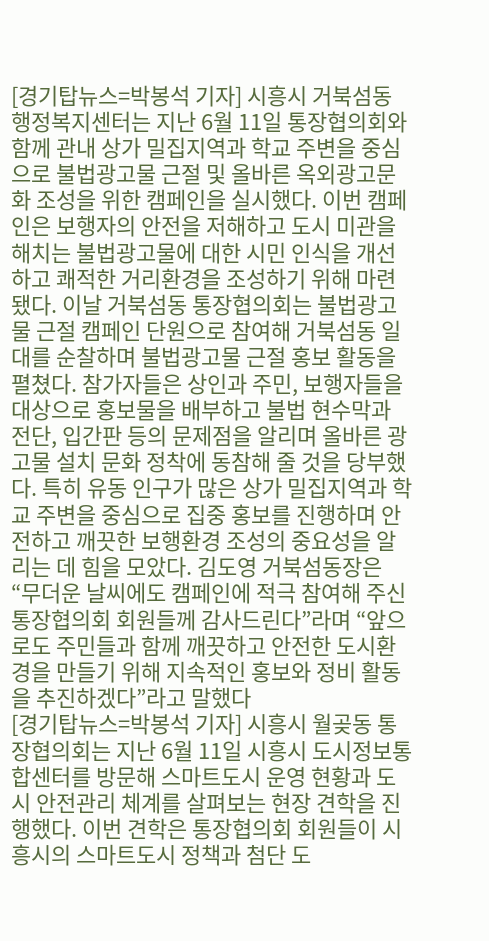[경기탑뉴스=박봉석 기자] 시흥시 거북섬동 행정복지센터는 지난 6월 11일 통장협의회와 함께 관내 상가 밀집지역과 학교 주변을 중심으로 불법광고물 근절 및 올바른 옥외광고문화 조성을 위한 캠페인을 실시했다. 이번 캠페인은 보행자의 안전을 저해하고 도시 미관을 해치는 불법광고물에 대한 시민 인식을 개선하고 쾌적한 거리환경을 조성하기 위해 마련됐다. 이날 거북섬동 통장협의회는 불법광고물 근절 캠페인 단원으로 참여해 거북섬동 일대를 순찰하며 불법광고물 근절 홍보 활동을 펼쳤다. 참가자들은 상인과 주민, 보행자들을 대상으로 홍보물을 배부하고 불법 현수막과 전단, 입간판 등의 문제점을 알리며 올바른 광고물 설치 문화 정착에 동참해 줄 것을 당부했다. 특히 유동 인구가 많은 상가 밀집지역과 학교 주변을 중심으로 집중 홍보를 진행하며 안전하고 깨끗한 보행환경 조성의 중요성을 알리는 데 힘을 모았다. 김도영 거북섬동장은 “무더운 날씨에도 캠페인에 적극 참여해 주신 통장협의회 회원들께 감사드린다”라며 “앞으로도 주민들과 함께 깨끗하고 안전한 도시환경을 만들기 위해 지속적인 홍보와 정비 활동을 추진하겠다”라고 말했다
[경기탑뉴스=박봉석 기자] 시흥시 월곶동 통장협의회는 지난 6월 11일 시흥시 도시정보통합센터를 방문해 스마트도시 운영 현황과 도시 안전관리 체계를 살펴보는 현장 견학을 진행했다. 이번 견학은 통장협의회 회원들이 시흥시의 스마트도시 정책과 첨단 도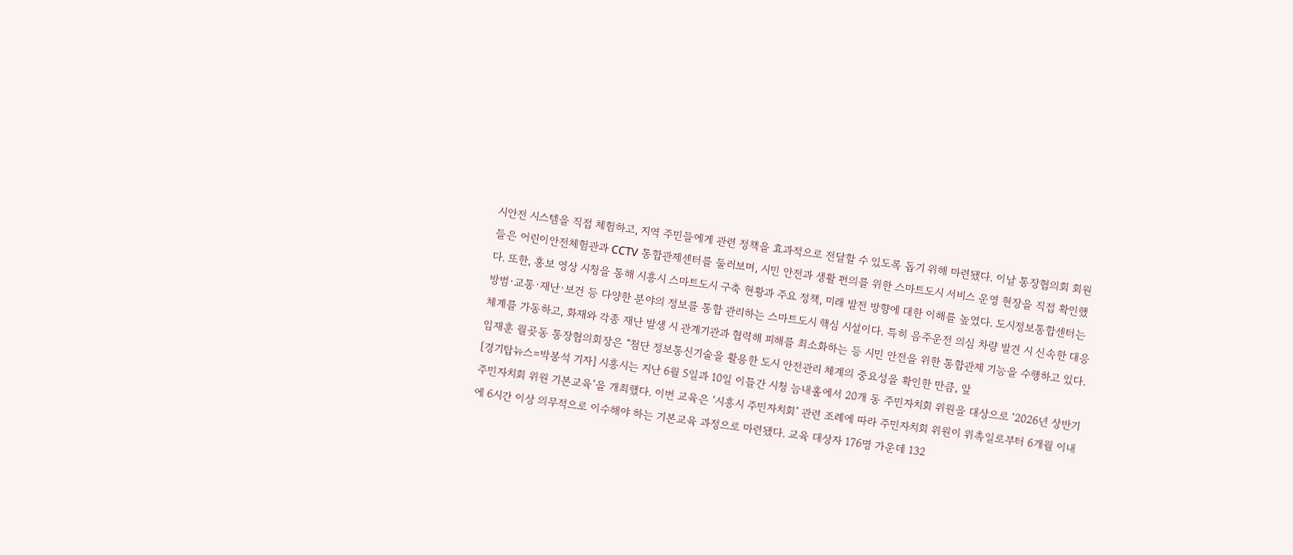시안전 시스템을 직접 체험하고, 지역 주민들에게 관련 정책을 효과적으로 전달할 수 있도록 돕기 위해 마련됐다. 이날 통장협의회 회원들은 어린이안전체험관과 CCTV 통합관제센터를 둘러보며, 시민 안전과 생활 편의를 위한 스마트도시 서비스 운영 현장을 직접 확인했다. 또한, 홍보 영상 시청을 통해 시흥시 스마트도시 구축 현황과 주요 정책, 미래 발전 방향에 대한 이해를 높였다. 도시정보통합센터는 방범·교통·재난·보건 등 다양한 분야의 정보를 통합 관리하는 스마트도시 핵심 시설이다. 특히 음주운전 의심 차량 발견 시 신속한 대응체계를 가동하고, 화재와 각종 재난 발생 시 관계기관과 협력해 피해를 최소화하는 등 시민 안전을 위한 통합관제 기능을 수행하고 있다. 임재훈 월곶동 통장협의회장은 “첨단 정보통신기술을 활용한 도시 안전관리 체계의 중요성을 확인한 만큼, 앞
[경기탑뉴스=박봉석 기자] 시흥시는 지난 6월 5일과 10일 이틀간 시청 늠내홀에서 20개 동 주민자치회 위원을 대상으로 ‘2026년 상반기 주민자치회 위원 기본교육’을 개최했다. 이번 교육은 ‘시흥시 주민자치회’ 관련 조례에 따라 주민자치회 위원이 위촉일로부터 6개월 이내에 6시간 이상 의무적으로 이수해야 하는 기본교육 과정으로 마련됐다. 교육 대상자 176명 가운데 132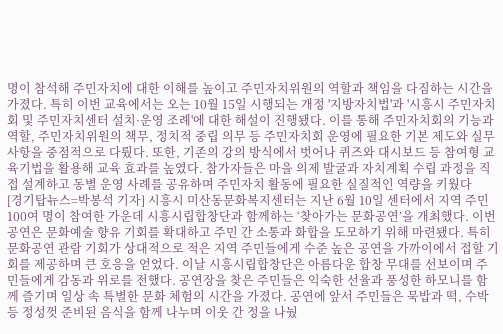명이 참석해 주민자치에 대한 이해를 높이고 주민자치위원의 역할과 책임을 다짐하는 시간을 가졌다. 특히 이번 교육에서는 오는 10월 15일 시행되는 개정 '지방자치법'과 '시흥시 주민자치회 및 주민자치센터 설치·운영 조례'에 대한 해설이 진행됐다. 이를 통해 주민자치회의 기능과 역할, 주민자치위원의 책무, 정치적 중립 의무 등 주민자치회 운영에 필요한 기본 제도와 실무 사항을 중점적으로 다뤘다. 또한, 기존의 강의 방식에서 벗어나 퀴즈와 대시보드 등 참여형 교육기법을 활용해 교육 효과를 높였다. 참가자들은 마을 의제 발굴과 자치계획 수립 과정을 직접 설계하고 동별 운영 사례를 공유하며 주민자치 활동에 필요한 실질적인 역량을 키웠다
[경기탑뉴스=박봉석 기자] 시흥시 미산동문화복지센터는 지난 6월 10일 센터에서 지역 주민 100여 명이 참여한 가운데 시흥시립합창단과 함께하는 ‘찾아가는 문화공연’을 개최했다. 이번 공연은 문화예술 향유 기회를 확대하고 주민 간 소통과 화합을 도모하기 위해 마련됐다. 특히 문화공연 관람 기회가 상대적으로 적은 지역 주민들에게 수준 높은 공연을 가까이에서 접할 기회를 제공하며 큰 호응을 얻었다. 이날 시흥시립합창단은 아름다운 합창 무대를 선보이며 주민들에게 감동과 위로를 전했다. 공연장을 찾은 주민들은 익숙한 선율과 풍성한 하모니를 함께 즐기며 일상 속 특별한 문화 체험의 시간을 가졌다. 공연에 앞서 주민들은 묵밥과 떡, 수박 등 정성껏 준비된 음식을 함께 나누며 이웃 간 정을 나눴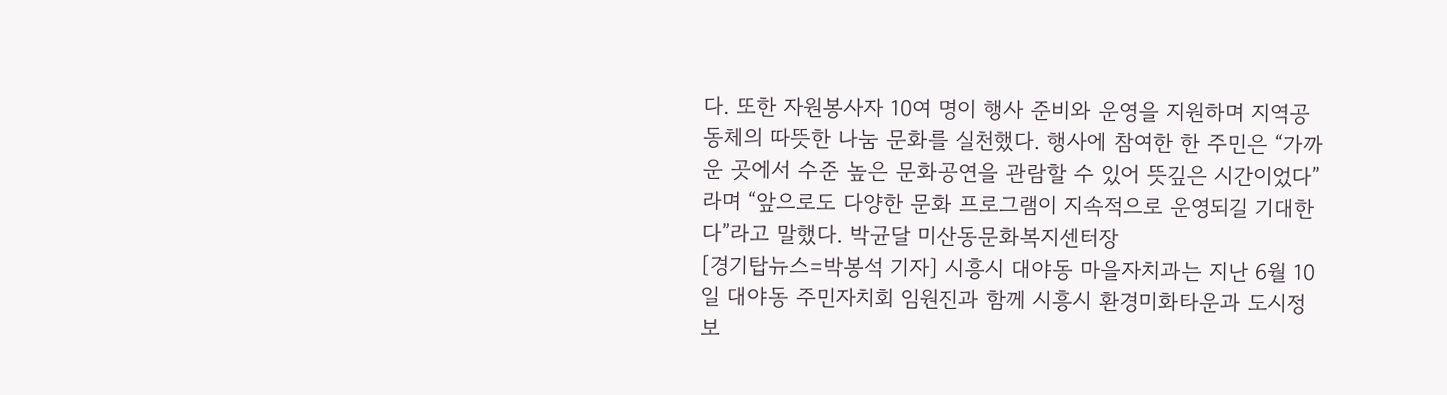다. 또한 자원봉사자 10여 명이 행사 준비와 운영을 지원하며 지역공동체의 따뜻한 나눔 문화를 실천했다. 행사에 참여한 한 주민은 “가까운 곳에서 수준 높은 문화공연을 관람할 수 있어 뜻깊은 시간이었다”라며 “앞으로도 다양한 문화 프로그램이 지속적으로 운영되길 기대한다”라고 말했다. 박균달 미산동문화복지센터장
[경기탑뉴스=박봉석 기자] 시흥시 대야동 마을자치과는 지난 6월 10일 대야동 주민자치회 임원진과 함께 시흥시 환경미화타운과 도시정보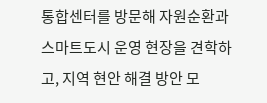통합센터를 방문해 자원순환과 스마트도시 운영 현장을 견학하고, 지역 현안 해결 방안 모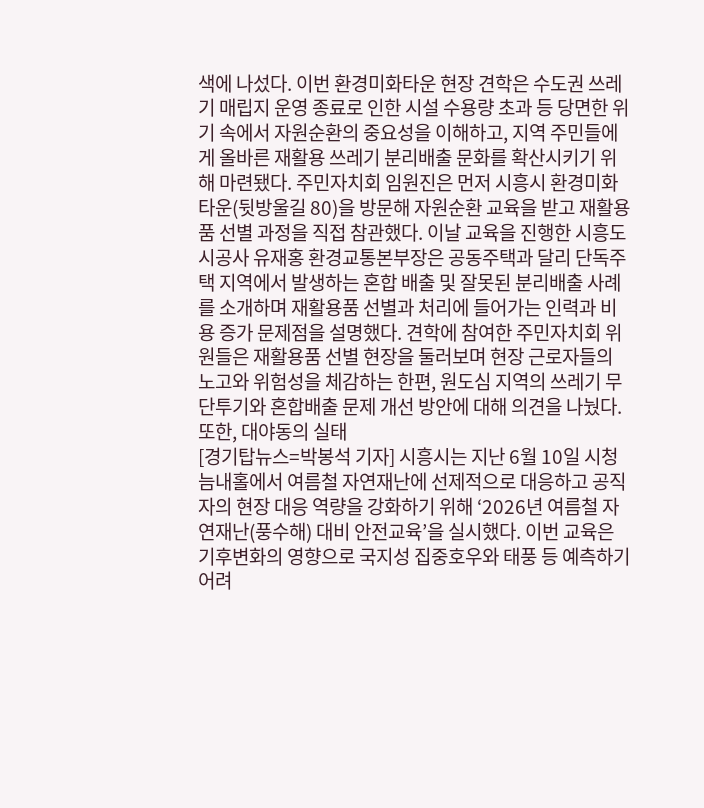색에 나섰다. 이번 환경미화타운 현장 견학은 수도권 쓰레기 매립지 운영 종료로 인한 시설 수용량 초과 등 당면한 위기 속에서 자원순환의 중요성을 이해하고, 지역 주민들에게 올바른 재활용 쓰레기 분리배출 문화를 확산시키기 위해 마련됐다. 주민자치회 임원진은 먼저 시흥시 환경미화타운(뒷방울길 80)을 방문해 자원순환 교육을 받고 재활용품 선별 과정을 직접 참관했다. 이날 교육을 진행한 시흥도시공사 유재홍 환경교통본부장은 공동주택과 달리 단독주택 지역에서 발생하는 혼합 배출 및 잘못된 분리배출 사례를 소개하며 재활용품 선별과 처리에 들어가는 인력과 비용 증가 문제점을 설명했다. 견학에 참여한 주민자치회 위원들은 재활용품 선별 현장을 둘러보며 현장 근로자들의 노고와 위험성을 체감하는 한편, 원도심 지역의 쓰레기 무단투기와 혼합배출 문제 개선 방안에 대해 의견을 나눴다. 또한, 대야동의 실태
[경기탑뉴스=박봉석 기자] 시흥시는 지난 6월 10일 시청 늠내홀에서 여름철 자연재난에 선제적으로 대응하고 공직자의 현장 대응 역량을 강화하기 위해 ‘2026년 여름철 자연재난(풍수해) 대비 안전교육’을 실시했다. 이번 교육은 기후변화의 영향으로 국지성 집중호우와 태풍 등 예측하기 어려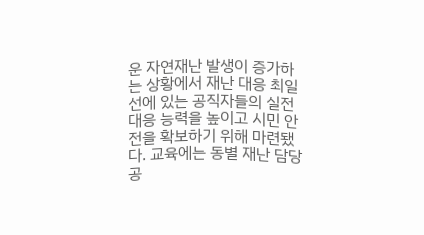운 자연재난 발생이 증가하는 상황에서 재난 대응 최일선에 있는 공직자들의 실전 대응 능력을 높이고 시민 안전을 확보하기 위해 마련됐다. 교육에는 동별 재난 담당 공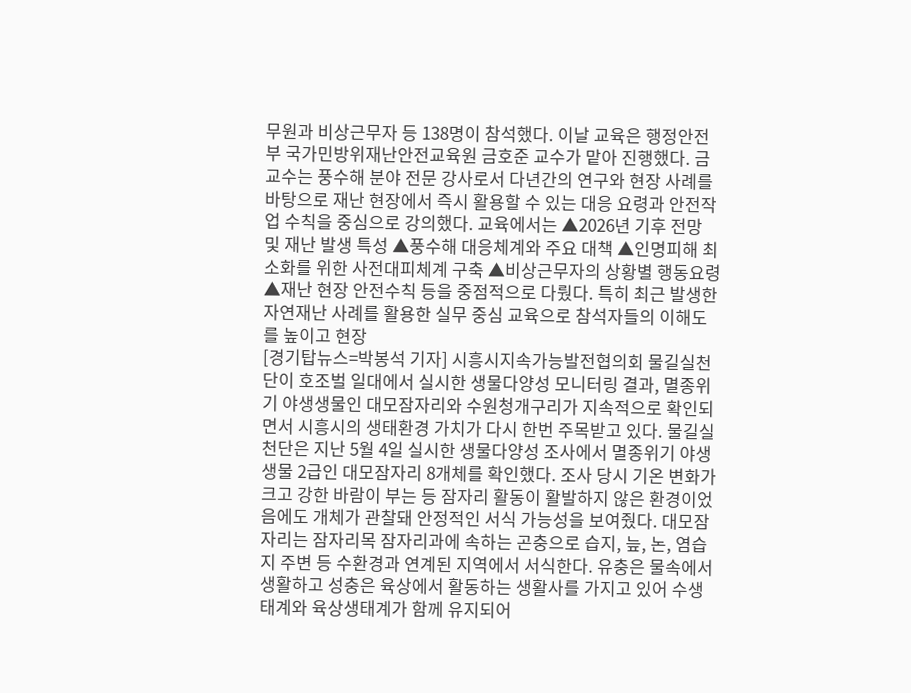무원과 비상근무자 등 138명이 참석했다. 이날 교육은 행정안전부 국가민방위재난안전교육원 금호준 교수가 맡아 진행했다. 금 교수는 풍수해 분야 전문 강사로서 다년간의 연구와 현장 사례를 바탕으로 재난 현장에서 즉시 활용할 수 있는 대응 요령과 안전작업 수칙을 중심으로 강의했다. 교육에서는 ▲2026년 기후 전망 및 재난 발생 특성 ▲풍수해 대응체계와 주요 대책 ▲인명피해 최소화를 위한 사전대피체계 구축 ▲비상근무자의 상황별 행동요령 ▲재난 현장 안전수칙 등을 중점적으로 다뤘다. 특히 최근 발생한 자연재난 사례를 활용한 실무 중심 교육으로 참석자들의 이해도를 높이고 현장
[경기탑뉴스=박봉석 기자] 시흥시지속가능발전협의회 물길실천단이 호조벌 일대에서 실시한 생물다양성 모니터링 결과, 멸종위기 야생생물인 대모잠자리와 수원청개구리가 지속적으로 확인되면서 시흥시의 생태환경 가치가 다시 한번 주목받고 있다. 물길실천단은 지난 5월 4일 실시한 생물다양성 조사에서 멸종위기 야생생물 2급인 대모잠자리 8개체를 확인했다. 조사 당시 기온 변화가 크고 강한 바람이 부는 등 잠자리 활동이 활발하지 않은 환경이었음에도 개체가 관찰돼 안정적인 서식 가능성을 보여줬다. 대모잠자리는 잠자리목 잠자리과에 속하는 곤충으로 습지, 늪, 논, 염습지 주변 등 수환경과 연계된 지역에서 서식한다. 유충은 물속에서 생활하고 성충은 육상에서 활동하는 생활사를 가지고 있어 수생태계와 육상생태계가 함께 유지되어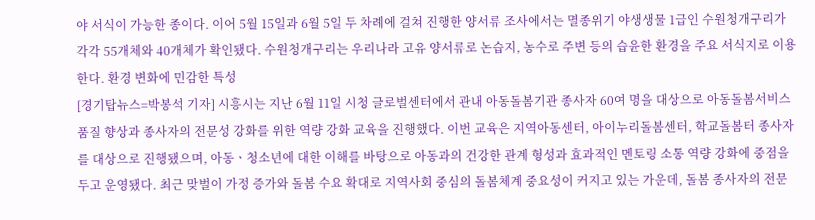야 서식이 가능한 종이다. 이어 5월 15일과 6월 5일 두 차례에 걸쳐 진행한 양서류 조사에서는 멸종위기 야생생물 1급인 수원청개구리가 각각 55개체와 40개체가 확인됐다. 수원청개구리는 우리나라 고유 양서류로 논습지, 농수로 주변 등의 습윤한 환경을 주요 서식지로 이용한다. 환경 변화에 민감한 특성
[경기탑뉴스=박봉석 기자] 시흥시는 지난 6월 11일 시청 글로벌센터에서 관내 아동돌봄기관 종사자 60여 명을 대상으로 아동돌봄서비스 품질 향상과 종사자의 전문성 강화를 위한 역량 강화 교육을 진행했다. 이번 교육은 지역아동센터, 아이누리돌봄센터, 학교돌봄터 종사자를 대상으로 진행됐으며, 아동ㆍ청소년에 대한 이해를 바탕으로 아동과의 건강한 관계 형성과 효과적인 멘토링 소통 역량 강화에 중점을 두고 운영됐다. 최근 맞벌이 가정 증가와 돌봄 수요 확대로 지역사회 중심의 돌봄체계 중요성이 커지고 있는 가운데, 돌봄 종사자의 전문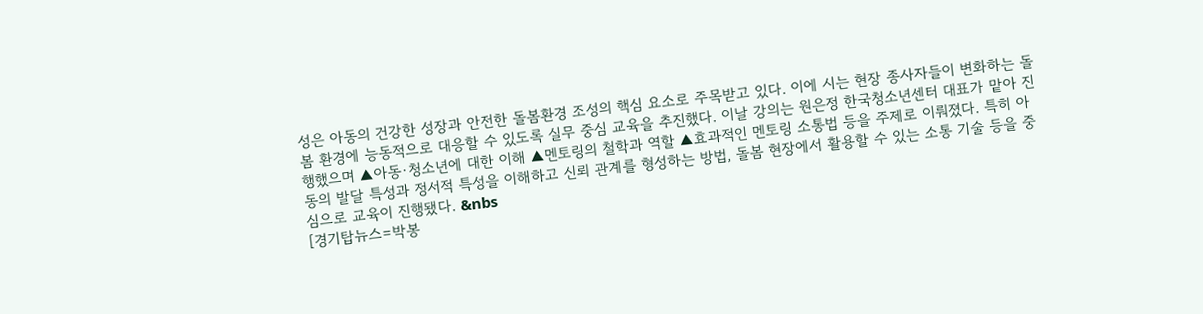성은 아동의 건강한 성장과 안전한 돌봄환경 조성의 핵심 요소로 주목받고 있다. 이에 시는 현장 종사자들이 변화하는 돌봄 환경에 능동적으로 대응할 수 있도록 실무 중심 교육을 추진했다. 이날 강의는 원은정 한국청소년센터 대표가 맡아 진행했으며 ▲아동·청소년에 대한 이해 ▲멘토링의 철학과 역할 ▲효과적인 멘토링 소통법 등을 주제로 이뤄졌다. 특히 아동의 발달 특성과 정서적 특성을 이해하고 신뢰 관계를 형성하는 방법, 돌봄 현장에서 활용할 수 있는 소통 기술 등을 중심으로 교육이 진행됐다. &nbs
[경기탑뉴스=박봉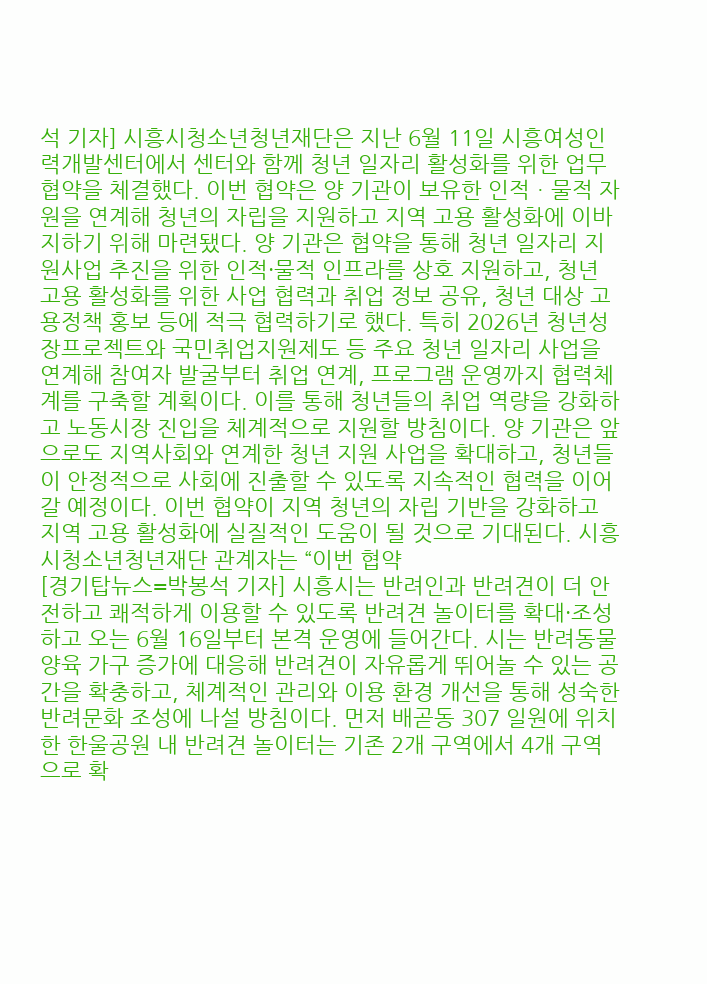석 기자] 시흥시청소년청년재단은 지난 6월 11일 시흥여성인력개발센터에서 센터와 함께 청년 일자리 활성화를 위한 업무협약을 체결했다. 이번 협약은 양 기관이 보유한 인적ㆍ물적 자원을 연계해 청년의 자립을 지원하고 지역 고용 활성화에 이바지하기 위해 마련됐다. 양 기관은 협약을 통해 청년 일자리 지원사업 추진을 위한 인적·물적 인프라를 상호 지원하고, 청년 고용 활성화를 위한 사업 협력과 취업 정보 공유, 청년 대상 고용정책 홍보 등에 적극 협력하기로 했다. 특히 2026년 청년성장프로젝트와 국민취업지원제도 등 주요 청년 일자리 사업을 연계해 참여자 발굴부터 취업 연계, 프로그램 운영까지 협력체계를 구축할 계획이다. 이를 통해 청년들의 취업 역량을 강화하고 노동시장 진입을 체계적으로 지원할 방침이다. 양 기관은 앞으로도 지역사회와 연계한 청년 지원 사업을 확대하고, 청년들이 안정적으로 사회에 진출할 수 있도록 지속적인 협력을 이어갈 예정이다. 이번 협약이 지역 청년의 자립 기반을 강화하고 지역 고용 활성화에 실질적인 도움이 될 것으로 기대된다. 시흥시청소년청년재단 관계자는 “이번 협약
[경기탑뉴스=박봉석 기자] 시흥시는 반려인과 반려견이 더 안전하고 쾌적하게 이용할 수 있도록 반려견 놀이터를 확대·조성하고 오는 6월 16일부터 본격 운영에 들어간다. 시는 반려동물 양육 가구 증가에 대응해 반려견이 자유롭게 뛰어놀 수 있는 공간을 확충하고, 체계적인 관리와 이용 환경 개선을 통해 성숙한 반려문화 조성에 나설 방침이다. 먼저 배곧동 307 일원에 위치한 한울공원 내 반려견 놀이터는 기존 2개 구역에서 4개 구역으로 확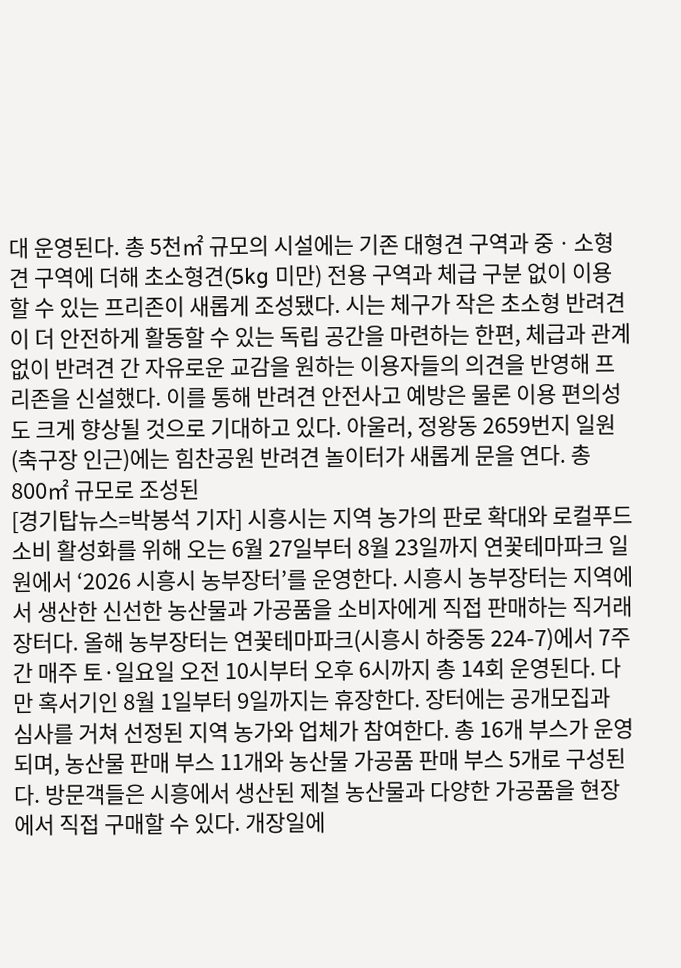대 운영된다. 총 5천㎡ 규모의 시설에는 기존 대형견 구역과 중ㆍ소형견 구역에 더해 초소형견(5kg 미만) 전용 구역과 체급 구분 없이 이용할 수 있는 프리존이 새롭게 조성됐다. 시는 체구가 작은 초소형 반려견이 더 안전하게 활동할 수 있는 독립 공간을 마련하는 한편, 체급과 관계없이 반려견 간 자유로운 교감을 원하는 이용자들의 의견을 반영해 프리존을 신설했다. 이를 통해 반려견 안전사고 예방은 물론 이용 편의성도 크게 향상될 것으로 기대하고 있다. 아울러, 정왕동 2659번지 일원(축구장 인근)에는 힘찬공원 반려견 놀이터가 새롭게 문을 연다. 총 800㎡ 규모로 조성된
[경기탑뉴스=박봉석 기자] 시흥시는 지역 농가의 판로 확대와 로컬푸드 소비 활성화를 위해 오는 6월 27일부터 8월 23일까지 연꽃테마파크 일원에서 ‘2026 시흥시 농부장터’를 운영한다. 시흥시 농부장터는 지역에서 생산한 신선한 농산물과 가공품을 소비자에게 직접 판매하는 직거래 장터다. 올해 농부장터는 연꽃테마파크(시흥시 하중동 224-7)에서 7주간 매주 토·일요일 오전 10시부터 오후 6시까지 총 14회 운영된다. 다만 혹서기인 8월 1일부터 9일까지는 휴장한다. 장터에는 공개모집과 심사를 거쳐 선정된 지역 농가와 업체가 참여한다. 총 16개 부스가 운영되며, 농산물 판매 부스 11개와 농산물 가공품 판매 부스 5개로 구성된다. 방문객들은 시흥에서 생산된 제철 농산물과 다양한 가공품을 현장에서 직접 구매할 수 있다. 개장일에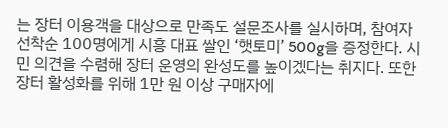는 장터 이용객을 대상으로 만족도 설문조사를 실시하며, 참여자 선착순 100명에게 시흥 대표 쌀인 ‘햇토미’ 500g을 증정한다. 시민 의견을 수렴해 장터 운영의 완성도를 높이겠다는 취지다. 또한 장터 활성화를 위해 1만 원 이상 구매자에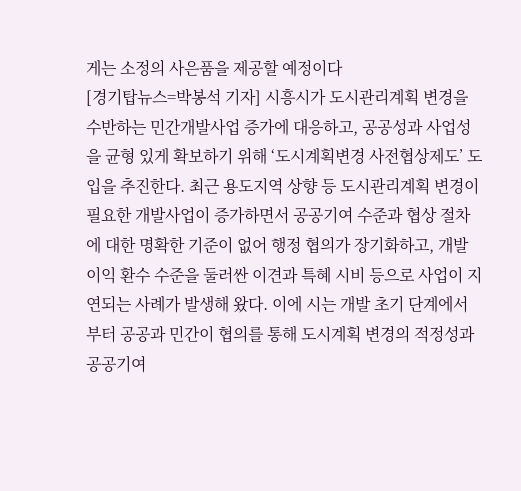게는 소정의 사은품을 제공할 예정이다
[경기탑뉴스=박봉석 기자] 시흥시가 도시관리계획 변경을 수반하는 민간개발사업 증가에 대응하고, 공공성과 사업성을 균형 있게 확보하기 위해 ‘도시계획변경 사전협상제도’ 도입을 추진한다. 최근 용도지역 상향 등 도시관리계획 변경이 필요한 개발사업이 증가하면서 공공기여 수준과 협상 절차에 대한 명확한 기준이 없어 행정 협의가 장기화하고, 개발이익 환수 수준을 둘러싼 이견과 특혜 시비 등으로 사업이 지연되는 사례가 발생해 왔다. 이에 시는 개발 초기 단계에서부터 공공과 민간이 협의를 통해 도시계획 변경의 적정성과 공공기여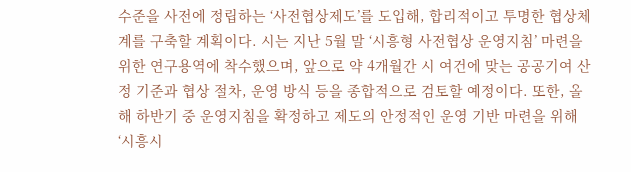수준을 사전에 정립하는 ‘사전협상제도’를 도입해, 합리적이고 투명한 협상체계를 구축할 계획이다. 시는 지난 5월 말 ‘시흥형 사전협상 운영지침’ 마련을 위한 연구용역에 착수했으며, 앞으로 약 4개월간 시 여건에 맞는 공공기여 산정 기준과 협상 절차, 운영 방식 등을 종합적으로 검토할 예정이다. 또한, 올해 하반기 중 운영지침을 확정하고 제도의 안정적인 운영 기반 마련을 위해 ‘시흥시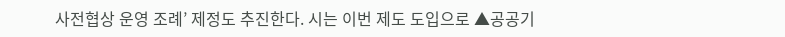사전협상 운영 조례’ 제정도 추진한다. 시는 이번 제도 도입으로 ▲공공기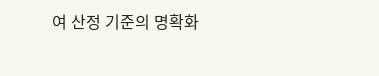여 산정 기준의 명확화